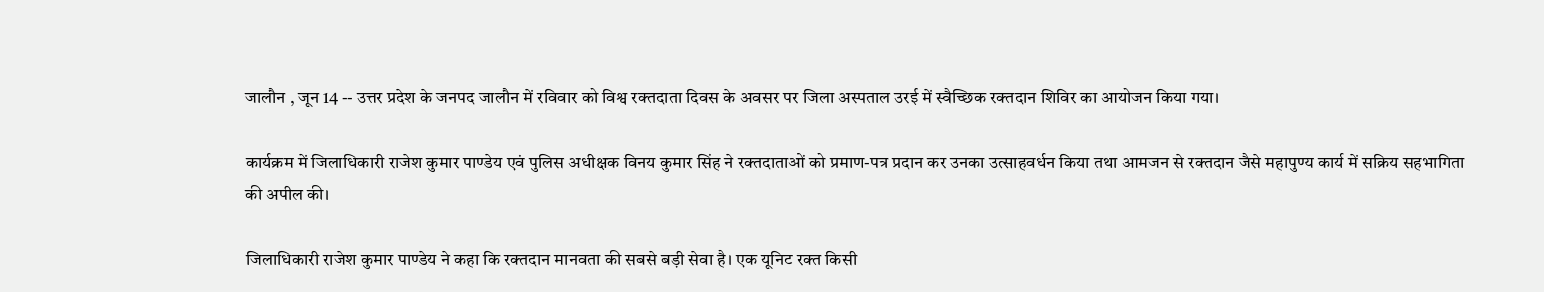जालौन , जून 14 -- उत्तर प्रदेश के जनपद जालौन में रविवार को विश्व रक्तदाता दिवस के अवसर पर जिला अस्पताल उरई में स्वैच्छिक रक्तदान शिविर का आयोजन किया गया।

कार्यक्रम में जिलाधिकारी राजेश कुमार पाण्डेय एवं पुलिस अधीक्षक विनय कुमार सिंह ने रक्तदाताओं को प्रमाण-पत्र प्रदान कर उनका उत्साहवर्धन किया तथा आमजन से रक्तदान जैसे महापुण्य कार्य में सक्रिय सहभागिता की अपील की।

जिलाधिकारी राजेश कुमार पाण्डेय ने कहा कि रक्तदान मानवता की सबसे बड़ी सेवा है। एक यूनिट रक्त किसी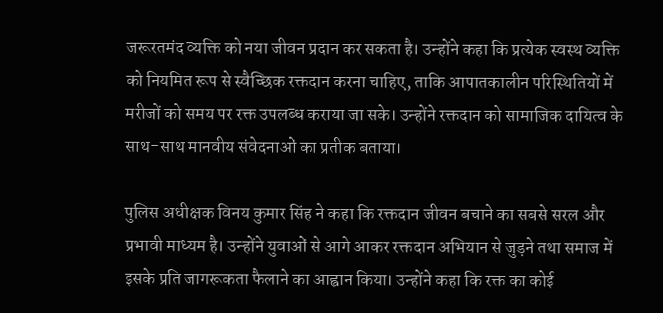जरूरतमंद व्यक्ति को नया जीवन प्रदान कर सकता है। उन्होंने कहा कि प्रत्येक स्वस्थ व्यक्ति को नियमित रूप से स्वैच्छिक रक्तदान करना चाहिए, ताकि आपातकालीन परिस्थितियों में मरीजों को समय पर रक्त उपलब्ध कराया जा सके। उन्होंने रक्तदान को सामाजिक दायित्व के साथ-साथ मानवीय संवेदनाओं का प्रतीक बताया।

पुलिस अधीक्षक विनय कुमार सिंह ने कहा कि रक्तदान जीवन बचाने का सबसे सरल और प्रभावी माध्यम है। उन्होंने युवाओं से आगे आकर रक्तदान अभियान से जुड़ने तथा समाज में इसके प्रति जागरूकता फैलाने का आह्वान किया। उन्होंने कहा कि रक्त का कोई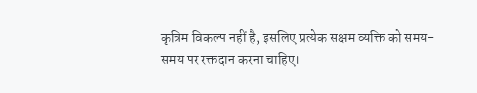कृत्रिम विकल्प नहीं है, इसलिए प्रत्येक सक्षम व्यक्ति को समय-समय पर रक्तदान करना चाहिए।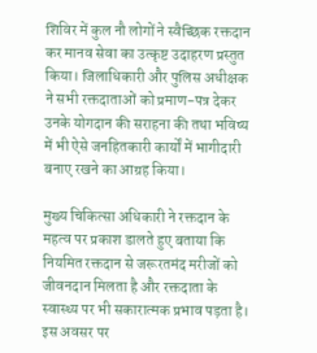शिविर में कुल नौ लोगों ने स्वैच्छिक रक्तदान कर मानव सेवा का उत्कृष्ट उदाहरण प्रस्तुत किया। जिलाधिकारी और पुलिस अधीक्षक ने सभी रक्तदाताओं को प्रमाण-पत्र देकर उनके योगदान की सराहना की तथा भविष्य में भी ऐसे जनहितकारी कार्यों में भागीदारी बनाए रखने का आग्रह किया।

मुख्य चिकित्सा अधिकारी ने रक्तदान के महत्व पर प्रकाश डालते हुए बताया कि नियमित रक्तदान से जरूरतमंद मरीजों को जीवनदान मिलता है और रक्तदाता के स्वास्थ्य पर भी सकारात्मक प्रभाव पड़ता है। इस अवसर पर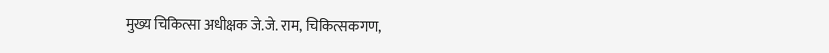मुख्य चिकित्सा अधीक्षक जे.जे. राम, चिकित्सकगण,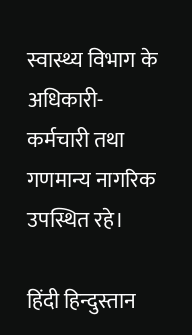स्वास्थ्य विभाग के अधिकारी-कर्मचारी तथा गणमान्य नागरिक उपस्थित रहे।

हिंदी हिन्दुस्तान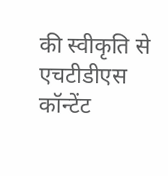की स्वीकृति से एचटीडीएस कॉन्टेंट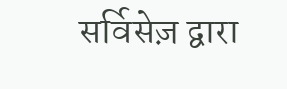सर्विसेज़ द्वारा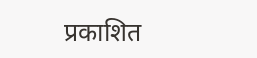प्रकाशित